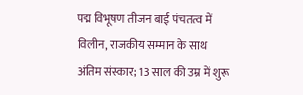पद्म विभूषण तीजन बाई पंचतत्व में विलीन, राजकीय सम्मान के साथ अंतिम संस्कार; 13 साल की उम्र में शुरू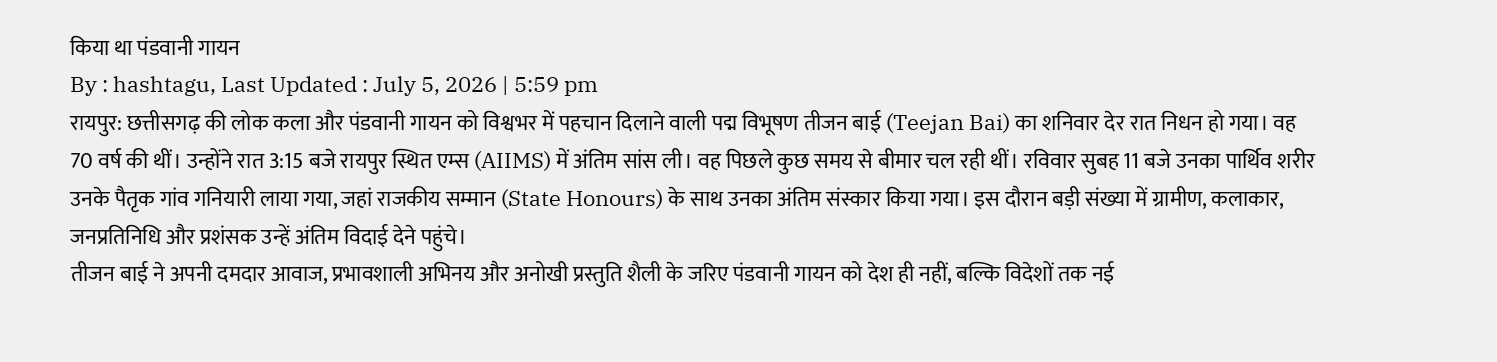किया था पंडवानी गायन
By : hashtagu, Last Updated : July 5, 2026 | 5:59 pm
रायपुर: छत्तीसगढ़ की लोक कला और पंडवानी गायन को विश्वभर में पहचान दिलाने वाली पद्म विभूषण तीजन बाई (Teejan Bai) का शनिवार देर रात निधन हो गया। वह 70 वर्ष की थीं। उन्होंने रात 3:15 बजे रायपुर स्थित एम्स (AIIMS) में अंतिम सांस ली। वह पिछले कुछ समय से बीमार चल रही थीं। रविवार सुबह 11 बजे उनका पार्थिव शरीर उनके पैतृक गांव गनियारी लाया गया, जहां राजकीय सम्मान (State Honours) के साथ उनका अंतिम संस्कार किया गया। इस दौरान बड़ी संख्या में ग्रामीण, कलाकार, जनप्रतिनिधि और प्रशंसक उन्हें अंतिम विदाई देने पहुंचे।
तीजन बाई ने अपनी दमदार आवाज, प्रभावशाली अभिनय और अनोखी प्रस्तुति शैली के जरिए पंडवानी गायन को देश ही नहीं, बल्कि विदेशों तक नई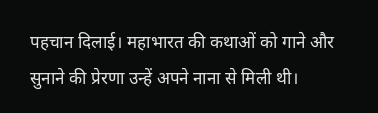पहचान दिलाई। महाभारत की कथाओं को गाने और सुनाने की प्रेरणा उन्हें अपने नाना से मिली थी।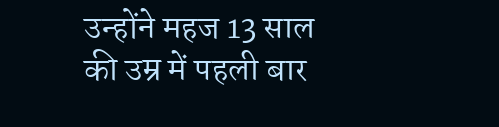उन्होंने महज 13 साल की उम्र में पहली बार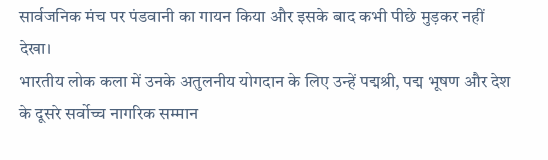सार्वजनिक मंच पर पंडवानी का गायन किया और इसके बाद कभी पीछे मुड़कर नहीं देखा।
भारतीय लोक कला में उनके अतुलनीय योगदान के लिए उन्हें पद्मश्री, पद्म भूषण और देश के दूसरे सर्वोच्च नागरिक सम्मान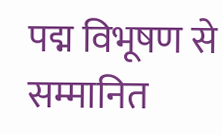पद्म विभूषण से सम्मानित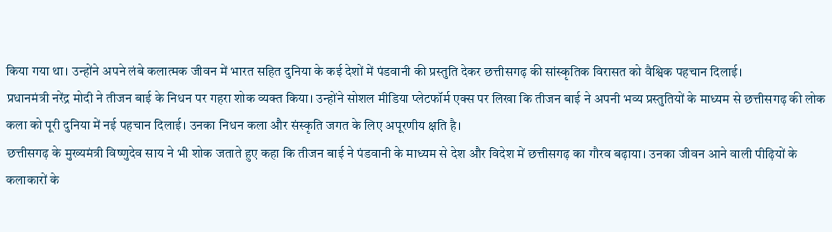किया गया था। उन्होंने अपने लंबे कलात्मक जीवन में भारत सहित दुनिया के कई देशों में पंडवानी की प्रस्तुति देकर छत्तीसगढ़ की सांस्कृतिक विरासत को वैश्विक पहचान दिलाई।
प्रधानमंत्री नरेंद्र मोदी ने तीजन बाई के निधन पर गहरा शोक व्यक्त किया। उन्होंने सोशल मीडिया प्लेटफॉर्म एक्स पर लिखा कि तीजन बाई ने अपनी भव्य प्रस्तुतियों के माध्यम से छत्तीसगढ़ की लोक कला को पूरी दुनिया में नई पहचान दिलाई। उनका निधन कला और संस्कृति जगत के लिए अपूरणीय क्षति है।
छत्तीसगढ़ के मुख्यमंत्री विष्णुदेव साय ने भी शोक जताते हुए कहा कि तीजन बाई ने पंडवानी के माध्यम से देश और विदेश में छत्तीसगढ़ का गौरव बढ़ाया। उनका जीवन आने वाली पीढ़ियों के कलाकारों के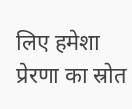लिए हमेशा प्रेरणा का स्रोत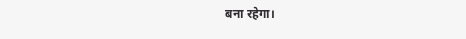बना रहेगा।